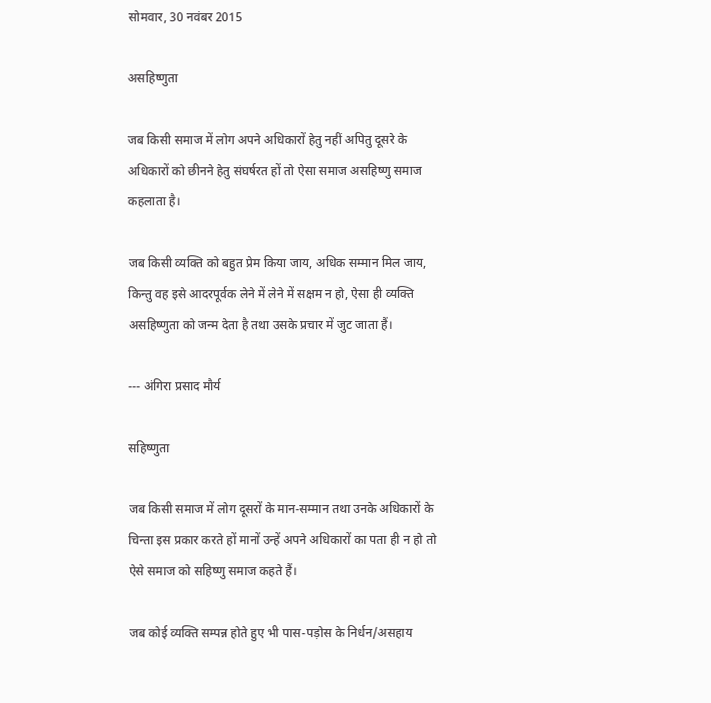सोमवार, 30 नवंबर 2015

असहिष्णुता

जब किसी समाज में लोग अपने अधिकारों हेतु नहीं अपितु दूसरे के अधिकारों को छीनने हेतु संघर्षरत हों तो ऐसा समाज असहिष्णु समाज कहलाता है।

जब किसी व्यक्ति को बहुत प्रेम किया जाय, अधिक सम्मान मिल जाय, किन्तु वह इसे आदरपूर्वक लेने में लेने में सक्षम न हो, ऐसा ही व्यक्ति असहिष्णुता को जन्म देता है तथा उसके प्रचार में जुट जाता हैं।

--- अंगिरा प्रसाद मौर्य

सहिष्णुता

जब किसी समाज में लोग दूसरों के मान-सम्मान तथा उनके अधिकारों के चिन्ता इस प्रकार करते हों मानों उन्हें अपने अधिकारों का पता ही न हो तो ऐसे समाज को सहिष्णु समाज कहते हैं।

जब कोई व्यक्ति सम्पन्न होते हुए भी पास-पड़ोस के निर्धन/असहाय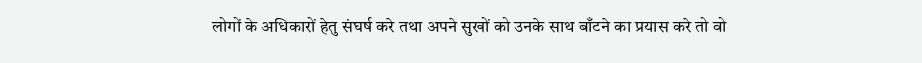लोगों के अधिकारों हेतु संघर्ष करे तथा अपने सुखों को उनके साथ बाँटने का प्रयास करे तो वो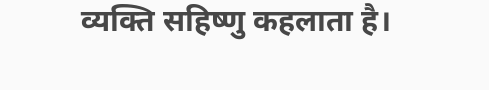व्यक्ति सहिष्णु कहलाता है।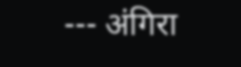--- अंगिरा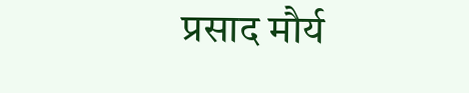प्रसाद मौर्य